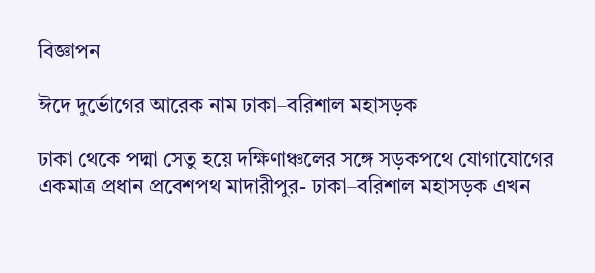বিজ্ঞাপন

ঈদে দুর্ভোগের আরেক নাম ঢাকা–বরিশাল মহাসড়ক

ঢাকা থেকে পদ্মা সেতু হয়ে দক্ষিণাঞ্চলের সঙ্গে সড়কপথে যোগাযোগের একমাত্র প্রধান প্রবেশপথ মাদারীপুর- ঢাকা–বরিশাল মহাসড়ক এখন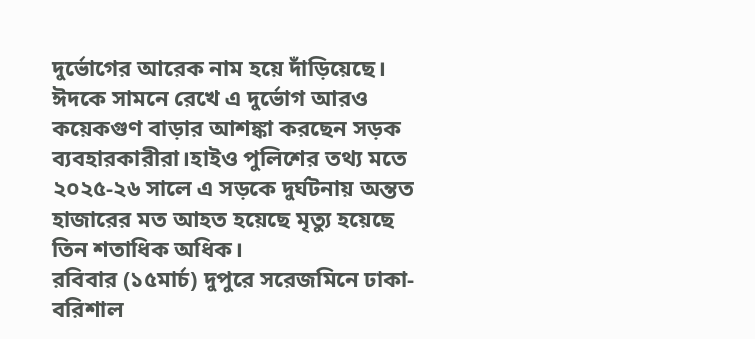দুর্ভোগের আরেক নাম হয়ে দাঁড়িয়েছে। ঈদকে সামনে রেখে এ দুর্ভোগ আরও কয়েকগুণ বাড়ার আশঙ্কা করছেন সড়ক ব্যবহারকারীরা।হাইও পুলিশের তথ্য মতে ২০২৫-২৬ সালে এ সড়কে দুর্ঘটনায় অন্তত হাজারের মত আহত হয়েছে মৃত্যু হয়েছে তিন শতাধিক অধিক।
রবিবার (১৫মার্চ) দুপুরে সরেজমিনে ঢাকা-বরিশাল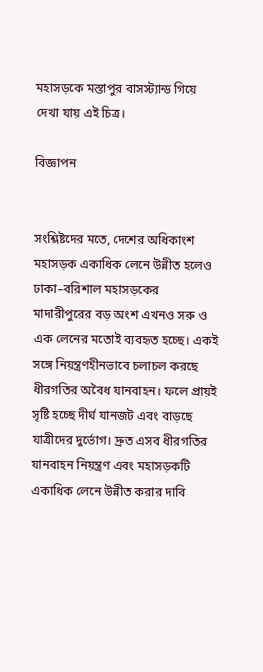মহাসড়কে মস্তাপুর বাসস্ট্যান্ড গিয়ে দেখা যায় এই চিত্র।

বিজ্ঞাপন


সংশ্লিষ্টদের মতে, দেশের অধিকাংশ মহাসড়ক একাধিক লেনে উন্নীত হলেও ঢাকা–বরিশাল মহাসড়কের মাদারীপুরের বড় অংশ এখনও সরু ও এক লেনের মতোই ব্যবহৃত হচ্ছে। একই সঙ্গে নিয়ন্ত্রণহীনভাবে চলাচল করছে ধীরগতির অবৈধ যানবাহন। ফলে প্রায়ই সৃষ্টি হচ্ছে দীর্ঘ যানজট এবং বাড়ছে যাত্রীদের দুর্ভোগ। দ্রুত এসব ধীরগতির যানবাহন নিয়ন্ত্রণ এবং মহাসড়কটি একাধিক লেনে উন্নীত করার দাবি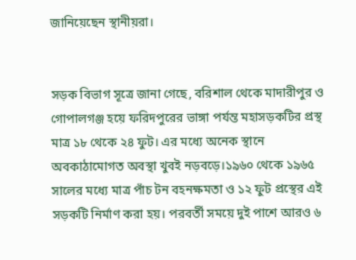জানিয়েছেন স্থানীয়রা।


সড়ক বিভাগ সূত্রে জানা গেছে, বরিশাল থেকে মাদারীপুর ও গোপালগঞ্জ হয়ে ফরিদপুরের ভাঙ্গা পর্যন্ত মহাসড়কটির প্রস্থ মাত্র ১৮ থেকে ২৪ ফুট। এর মধ্যে অনেক স্থানে অবকাঠামোগত অবস্থা খুবই নড়বড়ে।১৯৬০ থেকে ১৯৬৫ সালের মধ্যে মাত্র পাঁচ টন বহনক্ষমতা ও ১২ ফুট প্রস্থের এই সড়কটি নির্মাণ করা হয়। পরবর্তী সময়ে দুই পাশে আরও ৬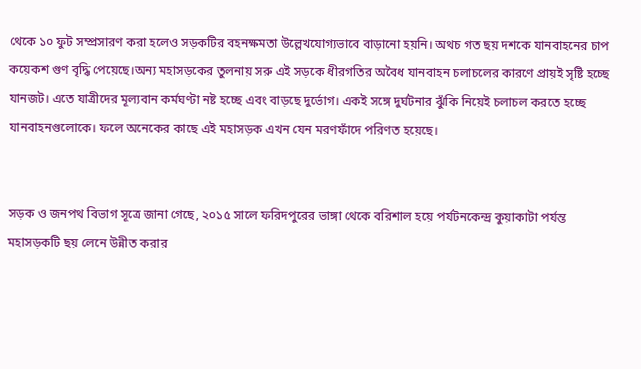থেকে ১০ ফুট সম্প্রসারণ করা হলেও সড়কটির বহনক্ষমতা উল্লেখযোগ্যভাবে বাড়ানো হয়নি। অথচ গত ছয় দশকে যানবাহনের চাপ কয়েকশ গুণ বৃদ্ধি পেয়েছে।অন্য মহাসড়কের তুলনায় সরু এই সড়কে ধীরগতির অবৈধ যানবাহন চলাচলের কারণে প্রায়ই সৃষ্টি হচ্ছে যানজট। এতে যাত্রীদের মূল্যবান কর্মঘণ্টা নষ্ট হচ্ছে এবং বাড়ছে দুর্ভোগ। একই সঙ্গে দুর্ঘটনার ঝুঁকি নিয়েই চলাচল করতে হচ্ছে যানবাহনগুলোকে। ফলে অনেকের কাছে এই মহাসড়ক এখন যেন মরণফাঁদে পরিণত হয়েছে।


সড়ক ও জনপথ বিভাগ সূত্রে জানা গেছে, ২০১৫ সালে ফরিদপুরের ভাঙ্গা থেকে বরিশাল হয়ে পর্যটনকেন্দ্র কুয়াকাটা পর্যন্ত মহাসড়কটি ছয় লেনে উন্নীত করার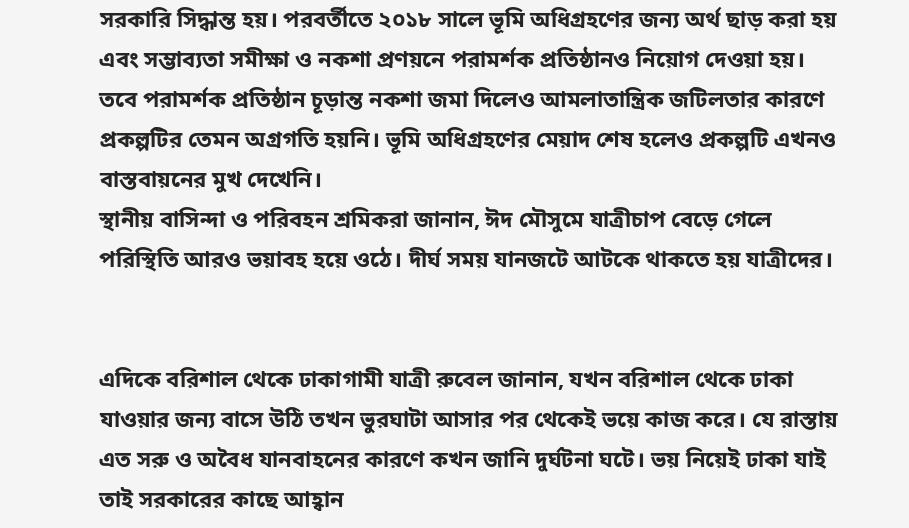সরকারি সিদ্ধান্ত হয়। পরবর্তীতে ২০১৮ সালে ভূমি অধিগ্রহণের জন্য অর্থ ছাড় করা হয় এবং সম্ভাব্যতা সমীক্ষা ও নকশা প্রণয়নে পরামর্শক প্রতিষ্ঠানও নিয়োগ দেওয়া হয়।
তবে পরামর্শক প্রতিষ্ঠান চূড়ান্ত নকশা জমা দিলেও আমলাতান্ত্রিক জটিলতার কারণে প্রকল্পটির তেমন অগ্রগতি হয়নি। ভূমি অধিগ্রহণের মেয়াদ শেষ হলেও প্রকল্পটি এখনও বাস্তবায়নের মুখ দেখেনি।
স্থানীয় বাসিন্দা ও পরিবহন শ্রমিকরা জানান, ঈদ মৌসুমে যাত্রীচাপ বেড়ে গেলে পরিস্থিতি আরও ভয়াবহ হয়ে ওঠে। দীর্ঘ সময় যানজটে আটকে থাকতে হয় যাত্রীদের।


এদিকে বরিশাল থেকে ঢাকাগামী যাত্রী রুবেল জানান, যখন বরিশাল থেকে ঢাকা যাওয়ার জন্য বাসে উঠি তখন ভুরঘাটা আসার পর থেকেই ভয়ে কাজ করে। যে রাস্তায় এত সরু ও অবৈধ যানবাহনের কারণে কখন জানি দুর্ঘটনা ঘটে। ভয় নিয়েই ঢাকা যাই তাই সরকারের কাছে আহ্বান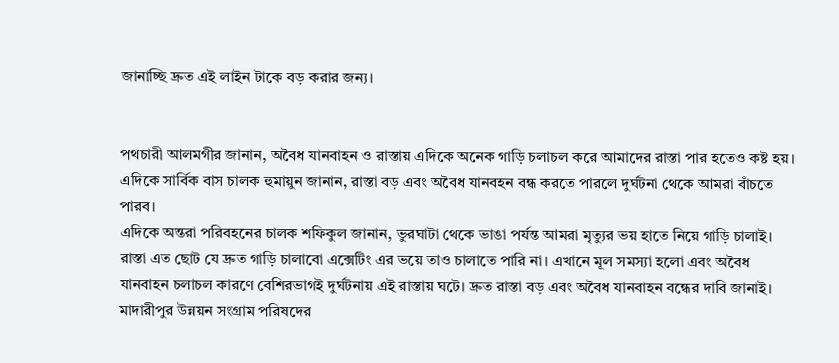জানাচ্ছি দ্রুত এই লাইন টাকে বড় করার জন্য।


পথচারী আলমগীর জানান, অবৈধ যানবাহন ও রাস্তায় এদিকে অনেক গাড়ি চলাচল করে আমাদের রাস্তা পার হতেও কষ্ট হয়।
এদিকে সার্বিক বাস চালক হুমায়ুন জানান, রাস্তা বড় এবং অবৈধ যানবহন বন্ধ করতে পারলে দুর্ঘটনা থেকে আমরা বাঁচতে পারব।
এদিকে অন্তরা পরিবহনের চালক শফিকুল জানান, ভুরঘাটা থেকে ভাঙা পর্যন্ত আমরা মৃত্যুর ভয় হাতে নিয়ে গাড়ি চালাই। রাস্তা এত ছোট যে দ্রুত গাড়ি চালাবো এক্সেটিং এর ভয়ে তাও চালাতে পারি না। এখানে মূল সমস্যা হলো এবং অবৈধ যানবাহন চলাচল কারণে বেশিরভাগই দুর্ঘটনায় এই রাস্তায় ঘটে। দ্রুত রাস্তা বড় এবং অবৈধ যানবাহন বন্ধের দাবি জানাই।
মাদারীপুর উন্নয়ন সংগ্রাম পরিষদের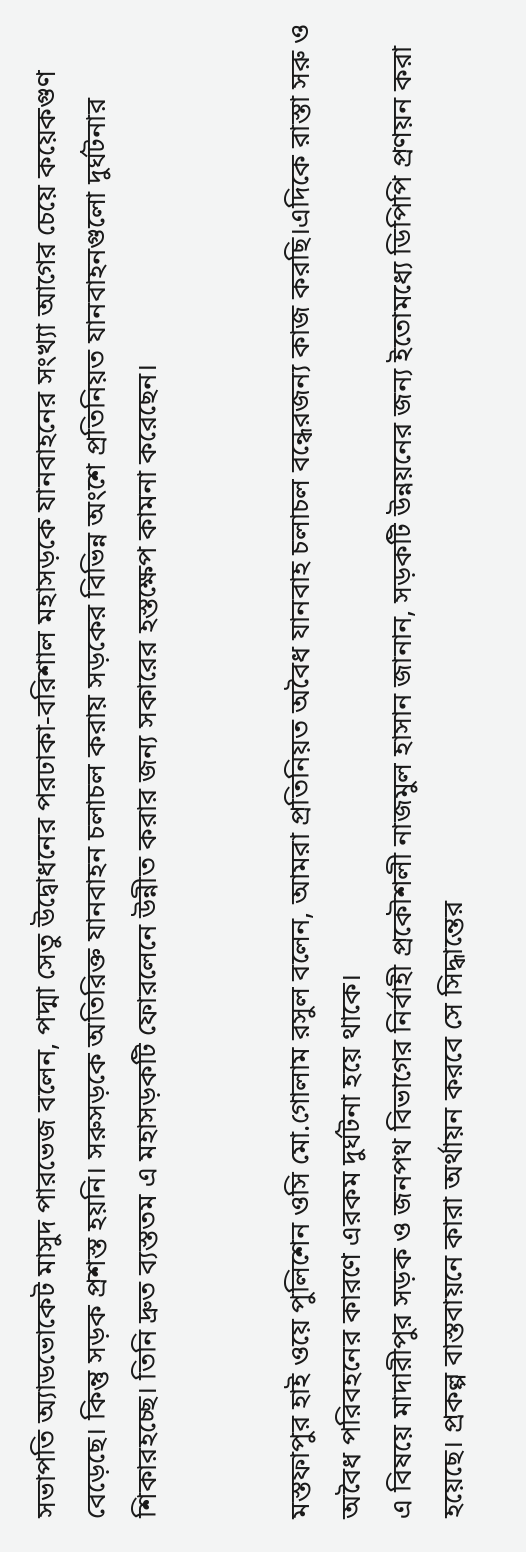সভাপতি অ্যাডভোকেট মাসুদ পারভেজ বলেন, পদ্মা সেতু উদ্বোধনের পরঢাকা-বরিশাল মহাসড়কে যানবাহনের সংখ্যা আগের চেয়ে কয়েকগুণ বেড়েছে। কিন্তু সড়ক প্রশস্ত হয়নি। সরুসড়কে অতিরিক্ত যানবাহন চলাচল করায় সড়কের বিভিন্ন অংশে প্রতিনিয়ত যানবাহনগুলো দুর্ঘটনার শিকারহচ্ছে। তিনি দ্রুত ব্যস্ততম এ মহাসড়কটি ফোরলেনে উন্নীত করার জন্য সকারের হস্তক্ষেপ কামনা করেছেন।


মস্তফাপুর হাই ওয়ে পুলিশেন ওসি মো.গোলাম রসুল বলেন, আমরা প্রতিনিয়ত অবৈধ যানবাহ চলাচল বন্ধেরজন্য কাজ করছি।এদিকে রাস্তা সরু ও অবৈধ পরিবহনের কারণে এরকম দুর্ঘটনা হয়ে থাকে।
এ বিষয়ে মাদারীপুর সড়ক ও জনপথ বিভাগের নির্বাহী প্রকৌশলী নাজমুল হাসান জানান, সড়কটি উন্নয়নের জন্য ইতোমধ্যে ডিপিপি প্রণয়ন করা হয়েছে। প্রকল্প বাস্তবায়নে কারা অর্থায়ন করবে সে সিদ্ধান্তের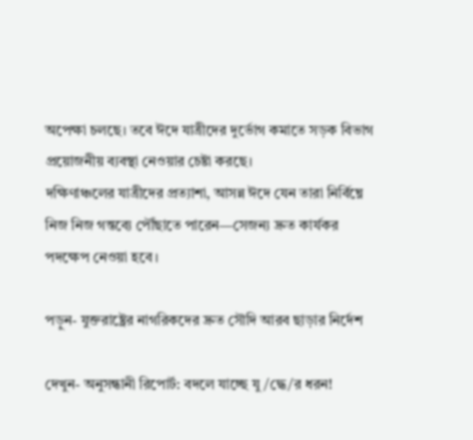অপেক্ষা চলছে। তবে ঈদে যাত্রীদের দুর্ভোগ কমাতে সড়ক বিভাগ প্রয়োজনীয় ব্যবস্থা নেওয়ার চেষ্টা করছে।
দক্ষিণাঞ্চলের যাত্রীদের প্রত্যাশা, আসন্ন ঈদে যেন তারা নির্বিঘ্নে নিজ নিজ গন্তব্যে পৌঁছাতে পারেন—সেজন্য দ্রুত কার্যকর পদক্ষেপ নেওয়া হবে।

পড়ুন- যুক্তরাষ্ট্রের নাগরিকদের দ্রুত সৌদি আরব ছাড়ার নির্দেশ

দেখুন- অনুসন্ধানী রিপোর্ট: বদলে যাচ্ছে যু/দ্ধে/র ধরন!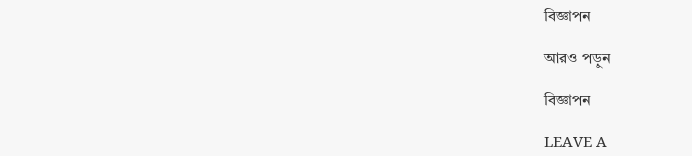বিজ্ঞাপন

আরও পড়ুন

বিজ্ঞাপন

LEAVE A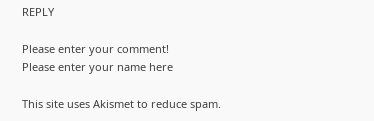REPLY

Please enter your comment!
Please enter your name here

This site uses Akismet to reduce spam.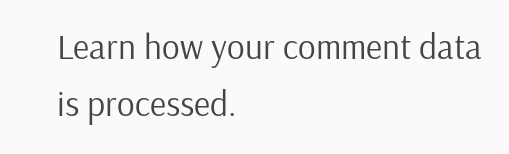Learn how your comment data is processed.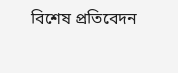বিশেষ প্রতিবেদন